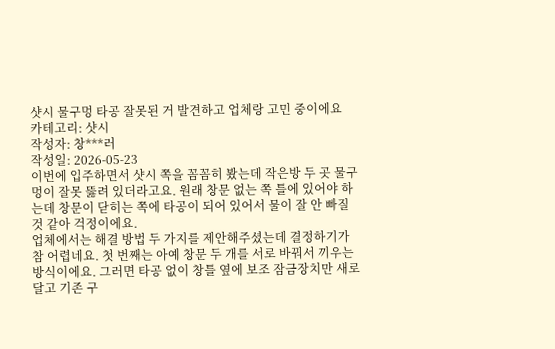샷시 물구멍 타공 잘못된 거 발견하고 업체랑 고민 중이에요
카테고리: 샷시
작성자: 창***러
작성일: 2026-05-23
이번에 입주하면서 샷시 쪽을 꼼꼼히 봤는데 작은방 두 곳 물구멍이 잘못 뚫려 있더라고요. 원래 창문 없는 쪽 틀에 있어야 하는데 창문이 닫히는 쪽에 타공이 되어 있어서 물이 잘 안 빠질 것 같아 걱정이에요.
업체에서는 해결 방법 두 가지를 제안해주셨는데 결정하기가 참 어렵네요. 첫 번째는 아예 창문 두 개를 서로 바꿔서 끼우는 방식이에요. 그러면 타공 없이 창틀 옆에 보조 잠금장치만 새로 달고 기존 구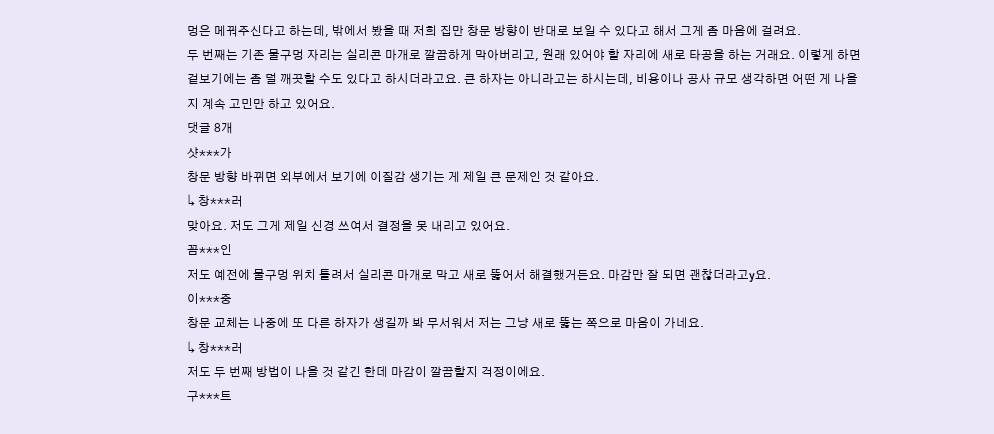멍은 메꿔주신다고 하는데, 밖에서 봤을 때 저희 집만 창문 방향이 반대로 보일 수 있다고 해서 그게 좀 마음에 걸려요.
두 번째는 기존 물구멍 자리는 실리콘 마개로 깔끔하게 막아버리고, 원래 있어야 할 자리에 새로 타공을 하는 거래요. 이렇게 하면 겉보기에는 좀 덜 깨끗할 수도 있다고 하시더라고요. 큰 하자는 아니라고는 하시는데, 비용이나 공사 규모 생각하면 어떤 게 나을지 계속 고민만 하고 있어요.
댓글 8개
샷***가
창문 방향 바뀌면 외부에서 보기에 이질감 생기는 게 제일 큰 문제인 것 같아요.
↳ 창***러
맞아요. 저도 그게 제일 신경 쓰여서 결정을 못 내리고 있어요.
꼼***인
저도 예전에 물구멍 위치 틀려서 실리콘 마개로 막고 새로 뚫어서 해결했거든요. 마감만 잘 되면 괜찮더라고y요.
이***중
창문 교체는 나중에 또 다른 하자가 생길까 봐 무서워서 저는 그냥 새로 뚫는 쪽으로 마음이 가네요.
↳ 창***러
저도 두 번째 방법이 나을 것 같긴 한데 마감이 깔끔할지 걱정이에요.
구***트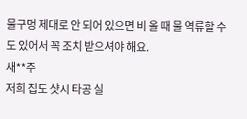물구멍 제대로 안 되어 있으면 비 올 때 물 역류할 수도 있어서 꼭 조치 받으셔야 해요.
새**주
저희 집도 샷시 타공 실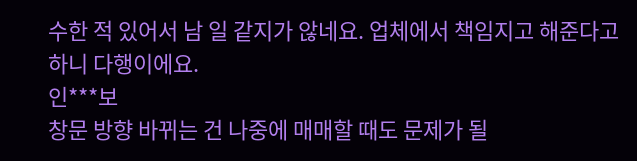수한 적 있어서 남 일 같지가 않네요. 업체에서 책임지고 해준다고 하니 다행이에요.
인***보
창문 방향 바뀌는 건 나중에 매매할 때도 문제가 될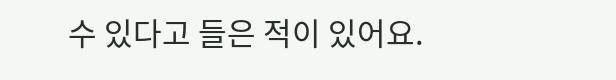수 있다고 들은 적이 있어요.